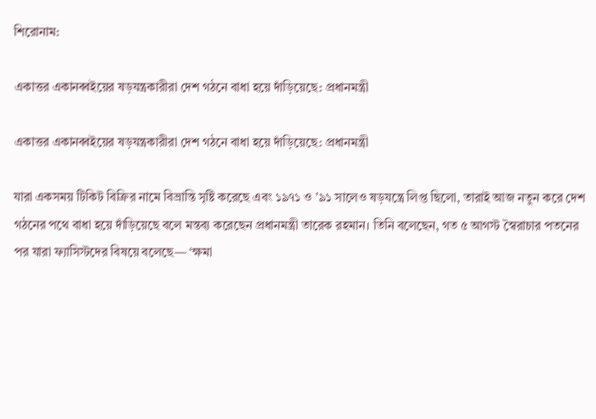শিরোনাম:

একাত্তর একানব্বইয়ের ষড়যন্ত্রকারীরা দেশ গঠনে বাধা হয়ে দাঁড়িয়েছে: প্রধানমন্ত্রী

একাত্তর একানব্বইয়ের ষড়যন্ত্রকারীরা দেশ গঠনে বাধা হয়ে দাঁড়িয়েছে: প্রধানমন্ত্রী

যারা একসময় টিকিট বিক্রির নামে বিভ্রান্তি সৃষ্টি করেছে এবং ১৯৭১ ও ’৯১ সালেও ষড়যন্ত্রে লিপ্ত ছিলো, তারাই আজ নতুন করে দেশ গঠনের পথে বাধা হয়ে দাঁড়িয়েছে বলে মন্তব্য করেছেন প্রধানমন্ত্রী তারেক রহমান। তিনি বলেছেন, গত ৫ আগস্ট স্বৈরাচার পতনের পর যারা ফ্যাসিস্টদের বিষয়ে বলেছে— ‘ক্ষমা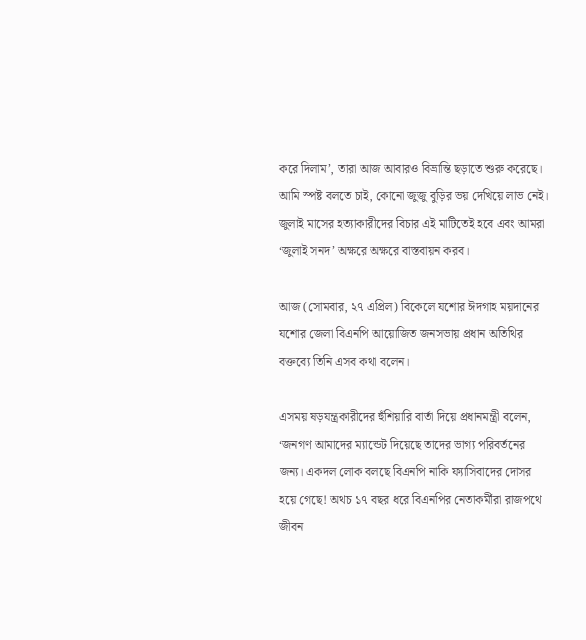করে দিলাম’, তারা আজ আবারও বিভ্রান্তি ছড়াতে শুরু করেছে। আমি স্পষ্ট বলতে চাই, কোনো জুজু বুড়ির ভয় দেখিয়ে লাভ নেই। জুলাই মাসের হত্যাকারীদের বিচার এই মাটিতেই হবে এবং আমরা ‘জুলাই সনদ’ অক্ষরে অক্ষরে বাস্তবায়ন করব।

আজ (সোমবার, ২৭ এপ্রিল) বিকেলে যশোর ঈদগাহ ময়দানের যশোর জেলা বিএনপি আয়োজিত জনসভায় প্রধান অতিথির বক্তব্যে তিনি এসব কথা বলেন।

এসময় ষড়যন্ত্রকারীদের হুঁশিয়ারি বার্তা দিয়ে প্রধানমন্ত্রী বলেন, ‘জনগণ আমাদের ম্যান্ডেট দিয়েছে তাদের ভাগ্য পরিবর্তনের জন্য। একদল লোক বলছে বিএনপি নাকি ফ্যাসিবাদের দোসর হয়ে গেছে! অথচ ১৭ বছর ধরে বিএনপির নেতাকর্মীরা রাজপথে জীবন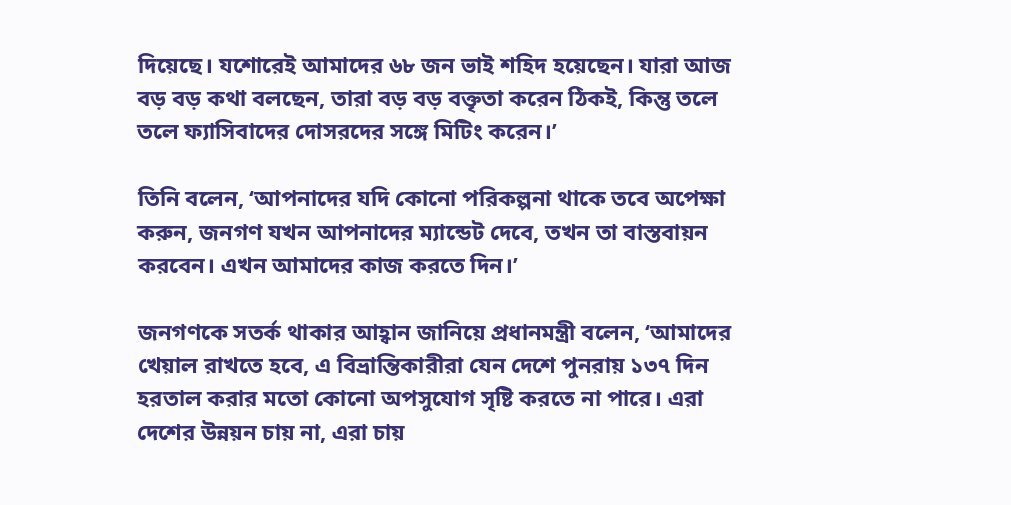দিয়েছে। যশোরেই আমাদের ৬৮ জন ভাই শহিদ হয়েছেন। যারা আজ বড় বড় কথা বলছেন, তারা বড় বড় বক্তৃতা করেন ঠিকই, কিন্তু তলে তলে ফ্যাসিবাদের দোসরদের সঙ্গে মিটিং করেন।’

তিনি বলেন, ‘আপনাদের যদি কোনো পরিকল্পনা থাকে তবে অপেক্ষা করুন, জনগণ যখন আপনাদের ম্যান্ডেট দেবে, তখন তা বাস্তবায়ন করবেন। এখন আমাদের কাজ করতে দিন।’

জনগণকে সতর্ক থাকার আহ্বান জানিয়ে প্রধানমন্ত্রী বলেন, ‘আমাদের খেয়াল রাখতে হবে, এ বিভ্রান্তিকারীরা যেন দেশে পুনরায় ১৩৭ দিন হরতাল করার মতো কোনো অপসুযোগ সৃষ্টি করতে না পারে। এরা দেশের উন্নয়ন চায় না, এরা চায়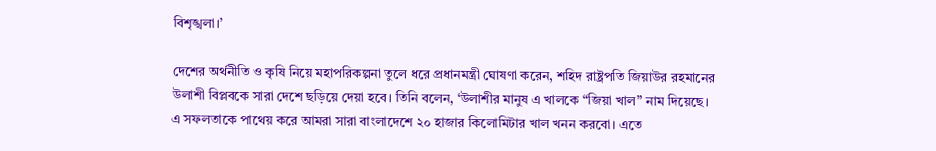বিশৃঙ্খলা।’

দেশের অর্থনীতি ও কৃষি নিয়ে মহাপরিকল্পনা তুলে ধরে প্রধানমন্ত্রী ঘোষণা করেন, শহিদ রাষ্ট্রপতি জিয়াউর রহমানের উলাশী বিপ্লবকে সারা দেশে ছড়িয়ে দেয়া হবে। তিনি বলেন, ‘উলাশীর মানুষ এ খালকে “জিয়া খাল” নাম দিয়েছে। এ সফলতাকে পাথেয় করে আমরা সারা বাংলাদেশে ২০ হাজার কিলোমিটার খাল খনন করবো। এতে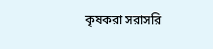কৃষকরা সরাসরি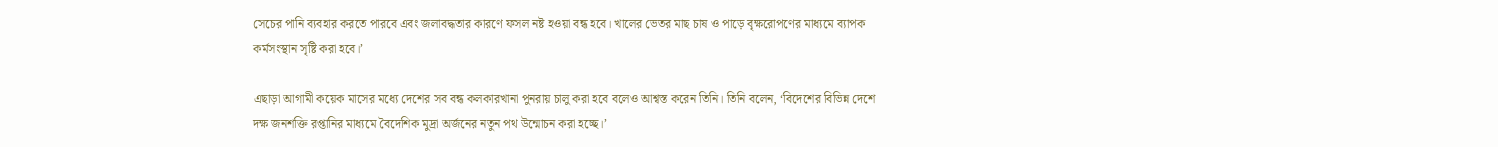সেচের পানি ব্যবহার করতে পারবে এবং জলাবদ্ধতার কারণে ফসল নষ্ট হওয়া বন্ধ হবে। খালের ভেতর মাছ চাষ ও পাড়ে বৃক্ষরোপণের মাধ্যমে ব্যাপক কর্মসংস্থান সৃষ্টি করা হবে।’

এছাড়া আগামী কয়েক মাসের মধ্যে দেশের সব বন্ধ কলকারখানা পুনরায় চালু করা হবে বলেও আশ্বস্ত করেন তিনি। তিনি বলেন, ‘বিদেশের বিভিন্ন দেশে দক্ষ জনশক্তি রপ্তানির মাধ্যমে বৈদেশিক মুদ্রা অর্জনের নতুন পথ উন্মোচন করা হচ্ছে।’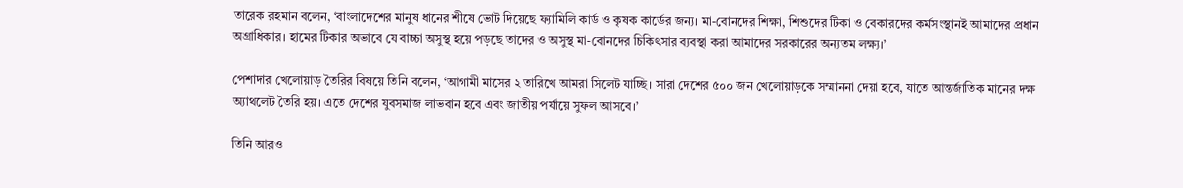তারেক রহমান বলেন, ‘বাংলাদেশের মানুষ ধানের শীষে ভোট দিয়েছে ফ্যামিলি কার্ড ও কৃষক কার্ডের জন্য। মা-বোনদের শিক্ষা, শিশুদের টিকা ও বেকারদের কর্মসংস্থানই আমাদের প্রধান অগ্রাধিকার। হামের টিকার অভাবে যে বাচ্চা অসুস্থ হয়ে পড়ছে তাদের ও অসুস্থ মা-বোনদের চিকিৎসার ব্যবস্থা করা আমাদের সরকারের অন্যতম লক্ষ্য।’

পেশাদার খেলোয়াড় তৈরির বিষয়ে তিনি বলেন, ‘আগামী মাসের ২ তারিখে আমরা সিলেট যাচ্ছি। সারা দেশের ৫০০ জন খেলোয়াড়কে সম্মাননা দেয়া হবে, যাতে আন্তর্জাতিক মানের দক্ষ অ্যাথলেট তৈরি হয়। এতে দেশের যুবসমাজ লাভবান হবে এবং জাতীয় পর্যায়ে সুফল আসবে।’

তিনি আরও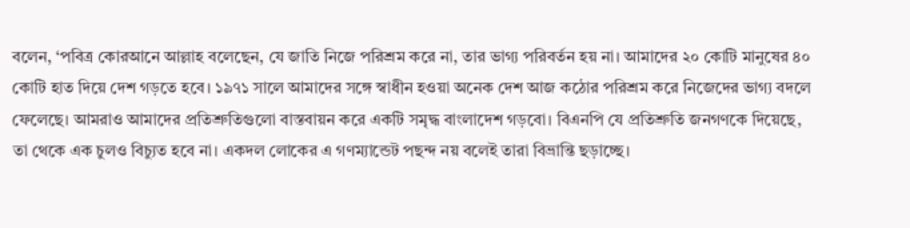বলেন, ‘পবিত্র কোরআনে আল্লাহ বলেছেন, যে জাতি নিজে পরিশ্রম করে না, তার ভাগ্য পরিবর্তন হয় না। আমাদের ২০ কোটি মানুষের ৪০ কোটি হাত দিয়ে দেশ গড়তে হবে। ১৯৭১ সালে আমাদের সঙ্গে স্বাধীন হওয়া অনেক দেশ আজ কঠোর পরিশ্রম করে নিজেদের ভাগ্য বদলে ফেলেছে। আমরাও আমাদের প্রতিশ্রুতিগুলো বাস্তবায়ন করে একটি সমৃদ্ধ বাংলাদেশ গড়বো। বিএনপি যে প্রতিশ্রুতি জনগণকে দিয়েছে, তা থেকে এক চুলও বিচ্যুত হবে না। একদল লোকের এ গণম্যান্ডেট পছন্দ নয় বলেই তারা বিভ্রান্তি ছড়াচ্ছে।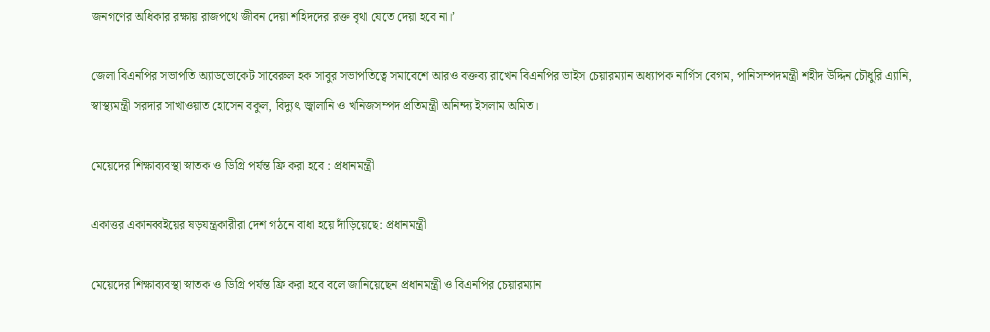জনগণের অধিকার রক্ষায় রাজপথে জীবন দেয়া শহিদদের রক্ত বৃথা যেতে দেয়া হবে না।’

জেলা বিএনপির সভাপতি অ্যাডভোকেট সাবেরুল হক সাবুর সভাপতিত্বে সমাবেশে আরও বক্তব্য রাখেন বিএনপির ভাইস চেয়ারম্যান অধ্যাপক নার্গিস বেগম, পানিসম্পদমন্ত্রী শহীদ উদ্দিন চৌধুরি এ্যানি, স্বাস্থ্যমন্ত্রী সরদার সাখাওয়াত হোসেন বকুল, বিদ্যুৎ জ্বালানি ও খনিজসম্পদ প্রতিমন্ত্রী অনিন্দ্য ইসলাম অমিত।

মেয়েদের শিক্ষাব্যবস্থা স্নাতক ও ডিগ্রি পর্যন্ত ফ্রি করা হবে : প্রধানমন্ত্রী

একাত্তর একানব্বইয়ের ষড়যন্ত্রকারীরা দেশ গঠনে বাধা হয়ে দাঁড়িয়েছে: প্রধানমন্ত্রী

মেয়েদের শিক্ষাব্যবস্থা স্নাতক ও ডিগ্রি পর্যন্ত ফ্রি করা হবে বলে জানিয়েছেন প্রধানমন্ত্রী ও বিএনপির চেয়ারম্যান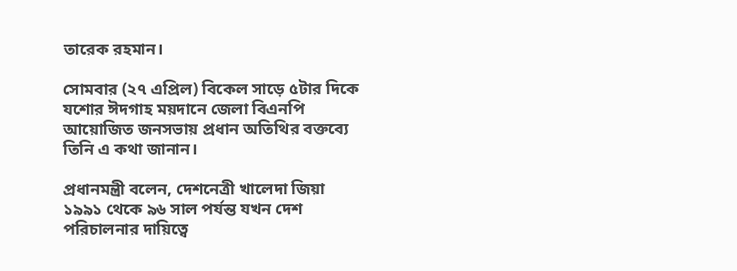তারেক রহমান।

সোমবার (২৭ এপ্রিল) বিকেল সাড়ে ৫টার দিকে যশোর ঈদগাহ ময়দানে জেলা বিএনপি আয়োজিত জনসভায় প্রধান অতিথির বক্তব্যে তিনি এ কথা জানান।

প্রধানমন্ত্রী বলেন, দেশনেত্রী খালেদা জিয়া ১৯৯১ থেকে ৯৬ সাল পর্যন্ত যখন দেশ পরিচালনার দায়িত্বে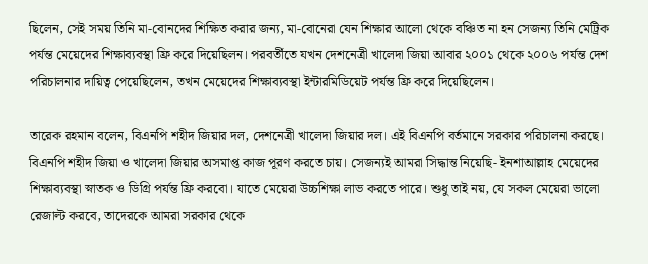ছিলেন, সেই সময় তিনি মা-বোনদের শিক্ষিত করার জন্য, মা-বোনেরা যেন শিক্ষার আলো থেকে বঞ্চিত না হন সেজন্য তিনি মেট্রিক পর্যন্ত মেয়েদের শিক্ষাব্যবস্থা ফ্রি করে দিয়েছিলন। পরবর্তীতে যখন দেশনেত্রী খালেদা জিয়া আবার ২০০১ থেকে ২০০৬ পর্যন্ত দেশ পরিচালনার দায়িত্ব পেয়েছিলেন, তখন মেয়েদের শিক্ষাব্যবস্থা ইন্টারমিডিয়েট পর্যন্ত ফ্রি করে দিয়েছিলেন।

তারেক রহমান বলেন, বিএনপি শহীদ জিয়ার দল, দেশনেত্রী খালেদা জিয়ার দল। এই বিএনপি বর্তমানে সরকার পরিচালনা করছে। বিএনপি শহীদ জিয়া ও খালেদা জিয়ার অসমাপ্ত কাজ পূরণ করতে চায়। সেজন্যই আমরা সিদ্ধান্ত নিয়েছি- ইনশাআল্লাহ মেয়েদের শিক্ষাব্যবস্থা স্নাতক ও ডিগ্রি পর্যন্ত ফ্রি করবো। যাতে মেয়েরা উচ্চশিক্ষা লাভ করতে পারে। শুধু তাই নয়, যে সকল মেয়েরা ভালো রেজাল্ট করবে, তাদেরকে আমরা সরকার থেকে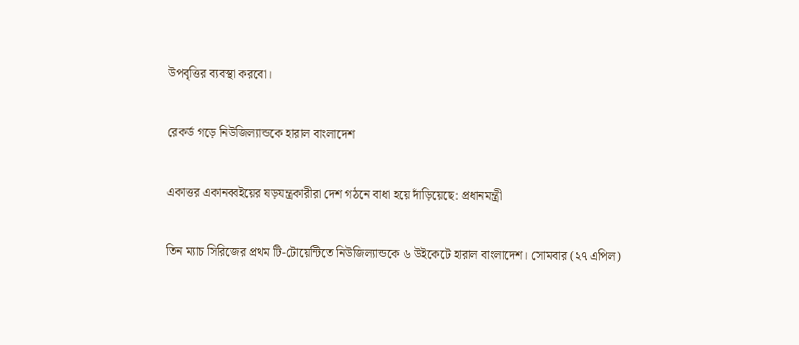উপবৃত্তির ব্যবস্থা করবো।

রেকর্ড গড়ে নিউজিল্যান্ডকে হারাল বাংলাদেশ

একাত্তর একানব্বইয়ের ষড়যন্ত্রকারীরা দেশ গঠনে বাধা হয়ে দাঁড়িয়েছে: প্রধানমন্ত্রী

তিন ম্যাচ সিরিজের প্রথম টি-টোয়েন্টিতে নিউজিল্যান্ডকে ৬ উইকেটে হারাল বাংলাদেশ। সোমবার (২৭ এপিল)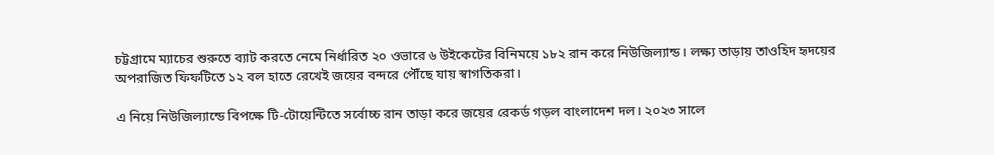চট্টগ্রামে ম্যাচের শুরুতে ব্যাট করতে নেমে নির্ধারিত ২০ ওভারে ৬ উইকেটের বিনিময়ে ১৮২ রান করে নিউজিল্যান্ড। লক্ষ্য তাড়ায় তাওহিদ হৃদয়ের অপরাজিত ফিফটিতে ১২ বল হাতে রেখেই জয়ের বন্দরে পৌঁছে যায় স্বাগতিকরা।

এ নিয়ে নিউজিল্যান্ডে বিপক্ষে টি-টোয়েন্টিতে সর্বোচ্চ রান তাড়া করে জয়ের রেকর্ড গড়ল বাংলাদেশ দল। ২০২৩ সালে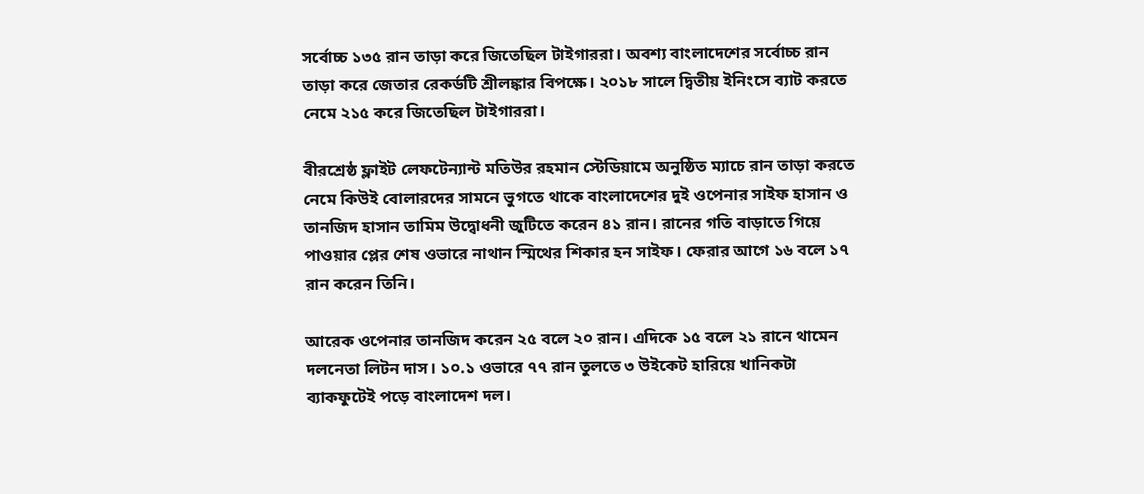সর্বোচ্চ ১৩৫ রান তাড়া করে জিতেছিল টাইগাররা। অবশ্য বাংলাদেশের সর্বোচ্চ রান তাড়া করে জেতার রেকর্ডটি শ্রীলঙ্কার বিপক্ষে। ২০১৮ সালে দ্বিতীয় ইনিংসে ব্যাট করতে নেমে ২১৫ করে জিতেছিল টাইগাররা।

বীরশ্রেষ্ঠ ফ্লাইট লেফটেন্যান্ট মতিউর রহমান স্টেডিয়ামে অনুষ্ঠিত ম্যাচে রান তাড়া করতে নেমে কিউই বোলারদের সামনে ভুগতে থাকে বাংলাদেশের দুই ওপেনার সাইফ হাসান ও তানজিদ হাসান তামিম উদ্বোধনী জুটিতে করেন ৪১ রান। রানের গতি বাড়াতে গিয়ে পাওয়ার প্লের শেষ ওভারে নাথান স্মিথের শিকার হন সাইফ। ফেরার আগে ১৬ বলে ১৭ রান করেন তিনি।

আরেক ওপেনার তানজিদ করেন ২৫ বলে ২০ রান। এদিকে ১৫ বলে ২১ রানে থামেন দলনেতা লিটন দাস। ১০.১ ওভারে ৭৭ রান তুলতে ৩ উইকেট হারিয়ে খানিকটা ব্যাকফুটেই পড়ে বাংলাদেশ দল।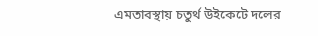এমতাবস্থায় চতুর্থ উইকেটে দলের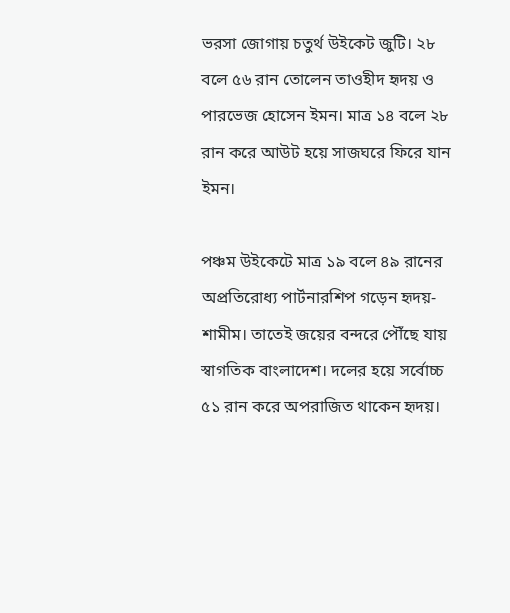ভরসা জোগায় চতুর্থ উইকেট জুটি। ২৮ বলে ৫৬ রান তোলেন তাওহীদ হৃদয় ও পারভেজ হোসেন ইমন। মাত্র ১৪ বলে ২৮ রান করে আউট হয়ে সাজঘরে ফিরে যান ইমন।

পঞ্চম উইকেটে মাত্র ১৯ বলে ৪৯ রানের অপ্রতিরোধ্য পার্টনারশিপ গড়েন হৃদয়-শামীম। তাতেই জয়ের বন্দরে পৌঁছে যায় স্বাগতিক বাংলাদেশ। দলের হয়ে সর্বোচ্চ ৫১ রান করে অপরাজিত থাকেন হৃদয়।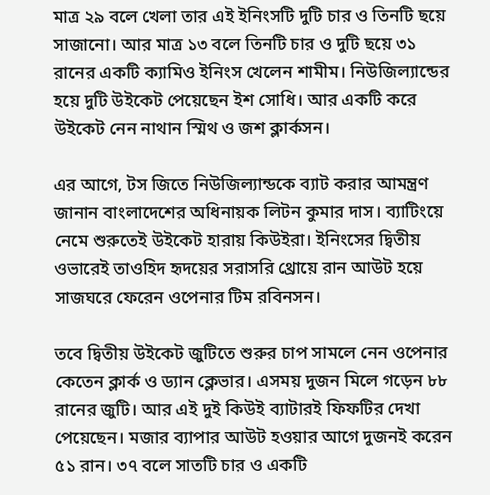মাত্র ২৯ বলে খেলা তার এই ইনিংসটি দুটি চার ও তিনটি ছয়ে সাজানো। আর মাত্র ১৩ বলে তিনটি চার ও দুটি ছয়ে ৩১ রানের একটি ক্যামিও ইনিংস খেলেন শামীম। নিউজিল্যান্ডের হয়ে দুটি উইকেট পেয়েছেন ইশ সোধি। আর একটি করে উইকেট নেন নাথান স্মিথ ও জশ ক্লার্কসন।

এর আগে, টস জিতে নিউজিল্যান্ডকে ব্যাট করার আমন্ত্রণ জানান বাংলাদেশের অধিনায়ক লিটন কুমার দাস। ব্যাটিংয়ে নেমে শুরুতেই উইকেট হারায় কিউইরা। ইনিংসের দ্বিতীয় ওভারেই তাওহিদ হৃদয়ের সরাসরি থ্রোয়ে রান আউট হয়ে সাজঘরে ফেরেন ওপেনার টিম রবিনসন।

তবে দ্বিতীয় উইকেট জুটিতে শুরুর চাপ সামলে নেন ওপেনার কেতেন ক্লার্ক ও ড্যান ক্লেভার। এসময় দুজন মিলে গড়েন ৮৮ রানের জুটি। আর এই দুই কিউই ব্যাটারই ফিফটির দেখা পেয়েছেন। মজার ব্যাপার আউট হওয়ার আগে দুজনই করেন ৫১ রান। ৩৭ বলে সাতটি চার ও একটি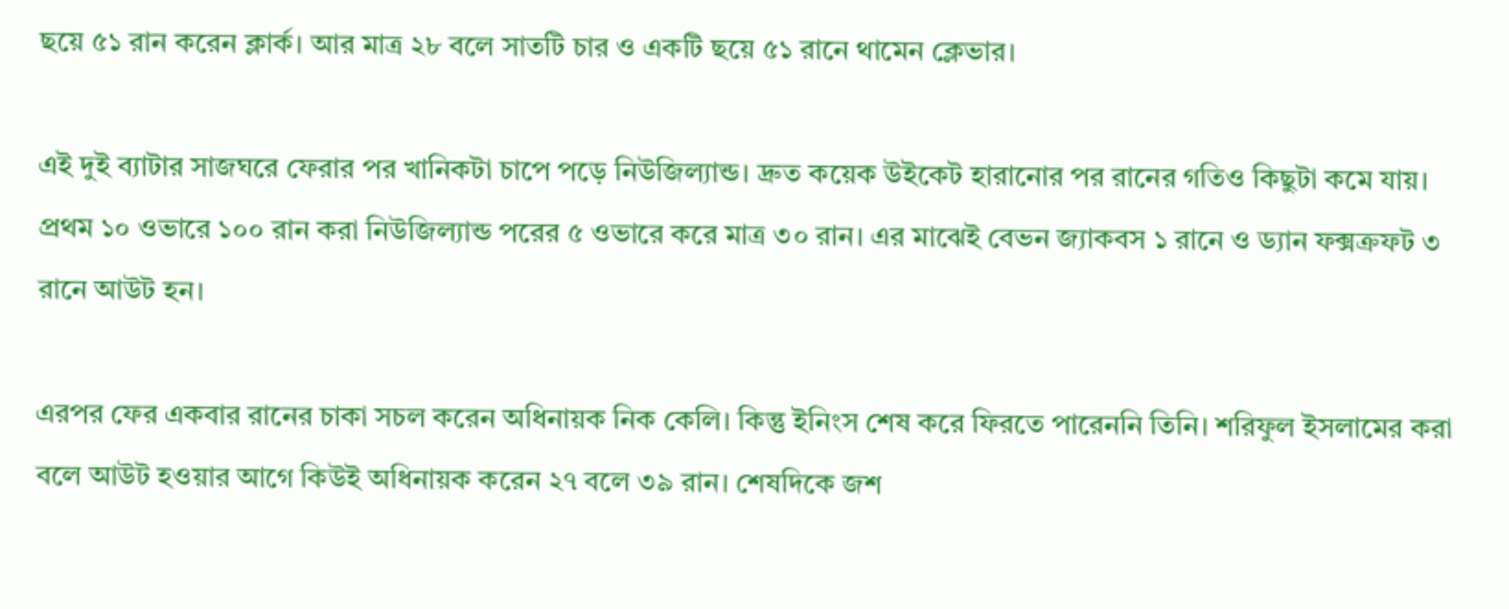ছয়ে ৫১ রান করেন ক্লার্ক। আর মাত্র ২৮ বলে সাতটি চার ও একটি ছয়ে ৫১ রানে থামেন ক্লেভার।

এই দুই ব্যাটার সাজঘরে ফেরার পর খানিকটা চাপে পড়ে নিউজিল্যান্ড। দ্রুত কয়েক উইকেট হারানোর পর রানের গতিও কিছুটা কমে যায়। প্রথম ১০ ওভারে ১০০ রান করা নিউজিল্যান্ড পরের ৫ ওভারে করে মাত্র ৩০ রান। এর মাঝেই বেভন জ্যাকবস ১ রানে ও ড্যান ফক্সক্রফট ৩ রানে আউট হন।

এরপর ফের একবার রানের চাকা সচল করেন অধিনায়ক নিক কেলি। কিন্তু ইনিংস শেষ করে ফিরতে পারেননি তিনি। শরিফুল ইসলামের করা বলে আউট হওয়ার আগে কিউই অধিনায়ক করেন ২৭ বলে ৩৯ রান। শেষদিকে জশ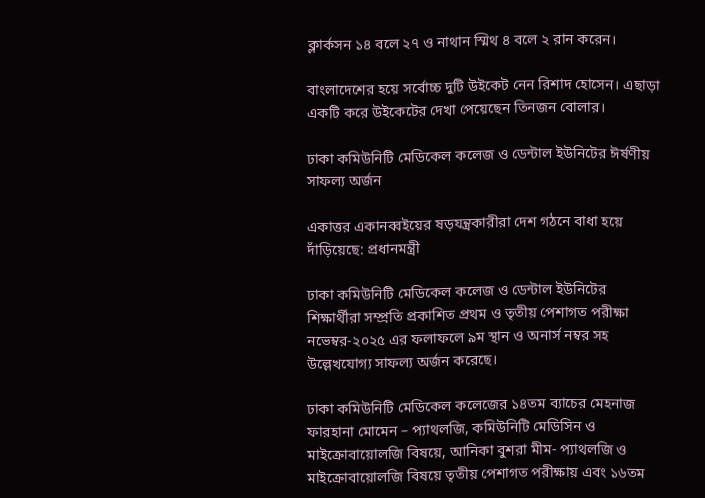ক্লার্কসন ১৪ বলে ২৭ ও নাথান স্মিথ ৪ বলে ২ রান করেন।

বাংলাদেশের হয়ে সর্বোচ্চ দুটি উইকেট নেন রিশাদ হোসেন। এছাড়া একটি করে উইকেটের দেখা পেয়েছেন তিনজন বোলার।

ঢাকা কমিউনিটি মেডিকেল কলেজ ও ডেন্টাল ইউনিটের ঈর্ষণীয় সাফল্য অর্জন

একাত্তর একানব্বইয়ের ষড়যন্ত্রকারীরা দেশ গঠনে বাধা হয়ে দাঁড়িয়েছে: প্রধানমন্ত্রী

ঢাকা কমিউনিটি মেডিকেল কলেজ ও ডেন্টাল ইউনিটের শিক্ষার্থীরা সম্প্রতি প্রকাশিত প্রথম ও তৃতীয় পেশাগত পরীক্ষা নভেম্বর-২০২৫ এর ফলাফলে ৯ম স্থান ও অনার্স নম্বর সহ উল্লেখযোগ্য সাফল্য অর্জন করেছে।

ঢাকা কমিউনিটি মেডিকেল কলেজের ১৪তম ব্যাচের মেহনাজ ফারহানা মোমেন – প্যাথলজি, কমিউনিটি মেডিসিন ও মাইক্রোবায়োলজি বিষয়ে, আনিকা বুশরা মীম- প্যাথলজি ও মাইক্রোবায়োলজি বিষয়ে তৃতীয় পেশাগত পরীক্ষায় এবং ১৬তম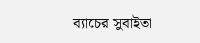ব্যাচের সুবাইতা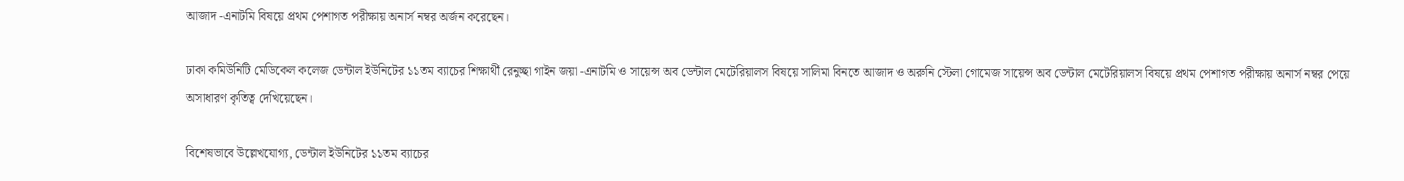আজাদ -এনাটমি বিষয়ে প্রথম পেশাগত পরীক্ষায় অনার্স নম্বর অর্জন করেছেন।

ঢাকা কমিউনিটি মেডিকেল কলেজ ডেন্টাল ইউনিটের ১১তম ব্যাচের শিক্ষার্থী রেনুচ্ছা গাইন জয়া -এনাটমি ও সায়েন্স অব ডেন্টাল মেটেরিয়ালস বিষয়ে সালিমা বিনতে আজাদ ও অরুনি স্টেলা গোমেজ সায়েন্স অব ডেন্টাল মেটেরিয়ালস বিষয়ে প্রথম পেশাগত পরীক্ষায় অনার্স নম্বর পেয়ে অসাধারণ কৃতিত্ব দেখিয়েছেন।

বিশেষভাবে উল্লেখযোগ্য, ডেন্টাল ইউনিটের ১১তম ব্যাচের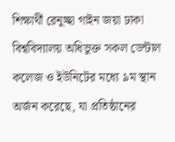শিক্ষার্থী রেনুচ্ছা গাইন জয়া ঢাকা বিশ্ববিদ্যালয় অধিভুক্ত সকল ডেন্টাল কলেজ ও ইউনিটের মধ্যে ৯ম স্থান অর্জন করেছে, যা প্রতিষ্ঠানের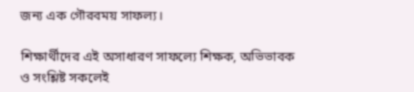জন্য এক গৌরবময় সাফল্য।

শিক্ষার্থীদের এই অসাধারণ সাফল্যে শিক্ষক, অভিভাবক ও সংশ্লিষ্ট সকলেই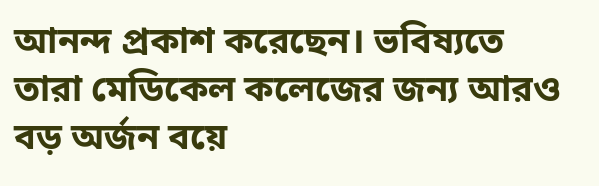আনন্দ প্রকাশ করেছেন। ভবিষ্যতে তারা মেডিকেল কলেজের জন্য আরও বড় অর্জন বয়ে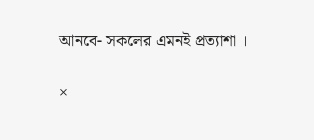আনবে- সকলের এমনই প্রত্যাশা ।

×